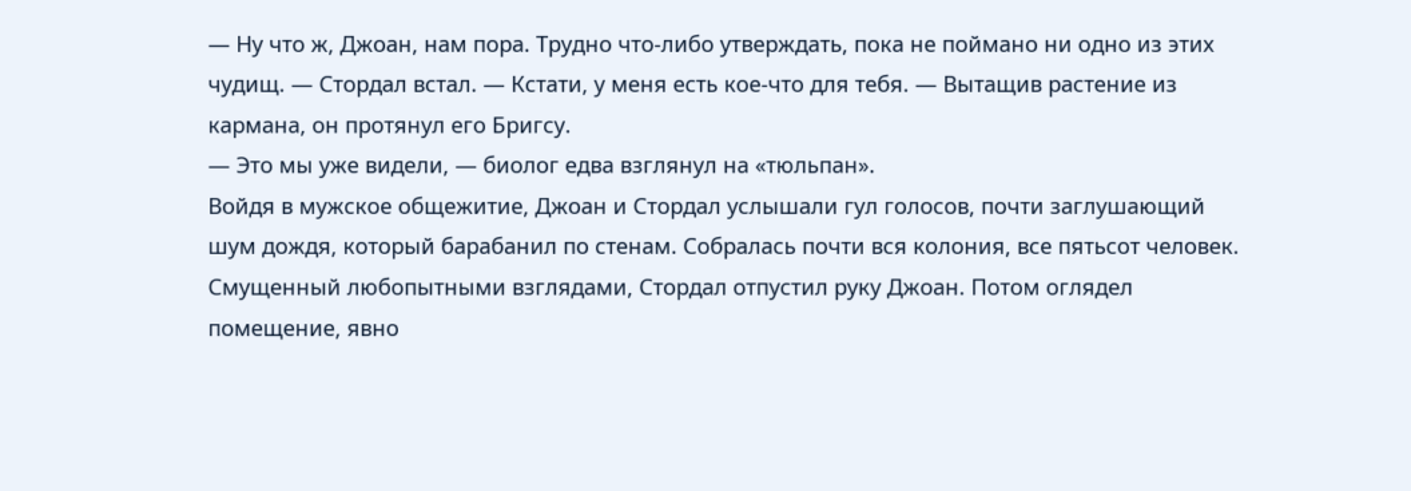— Ну что ж, Джоан, нам пора. Трудно что-либо утверждать, пока не поймано ни одно из этих чудищ. — Стордал встал. — Кстати, у меня есть кое-что для тебя. — Вытащив растение из кармана, он протянул его Бригсу.
— Это мы уже видели, — биолог едва взглянул на «тюльпан».
Войдя в мужское общежитие, Джоан и Стордал услышали гул голосов, почти заглушающий шум дождя, который барабанил по стенам. Собралась почти вся колония, все пятьсот человек. Смущенный любопытными взглядами, Стордал отпустил руку Джоан. Потом оглядел помещение, явно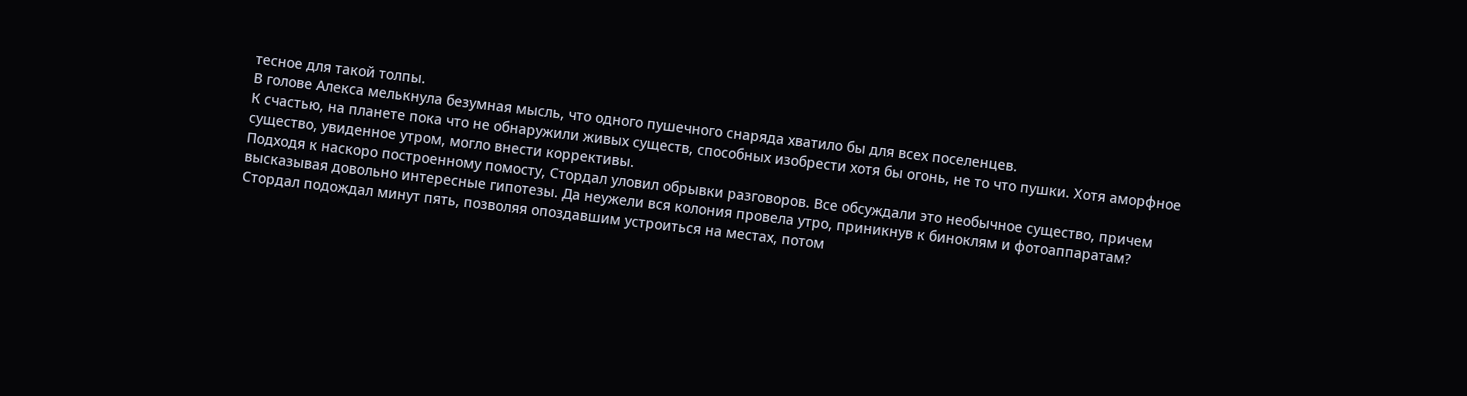тесное для такой толпы.
В голове Алекса мелькнула безумная мысль, что одного пушечного снаряда хватило бы для всех поселенцев.
К счастью, на планете пока что не обнаружили живых существ, способных изобрести хотя бы огонь, не то что пушки. Хотя аморфное существо, увиденное утром, могло внести коррективы.
Подходя к наскоро построенному помосту, Стордал уловил обрывки разговоров. Все обсуждали это необычное существо, причем высказывая довольно интересные гипотезы. Да неужели вся колония провела утро, приникнув к биноклям и фотоаппаратам?
Стордал подождал минут пять, позволяя опоздавшим устроиться на местах, потом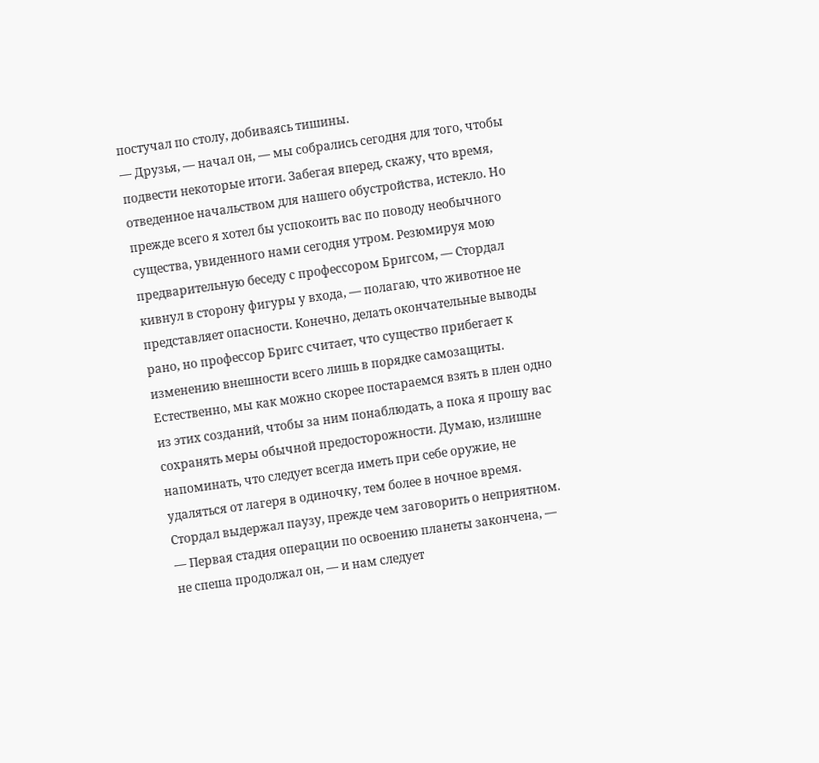постучал по столу, добиваясь тишины.
— Друзья, — начал он, — мы собрались сегодня для того, чтобы подвести некоторые итоги. Забегая вперед, скажу, что время, отведенное начальством для нашего обустройства, истекло. Но прежде всего я хотел бы успокоить вас по поводу необычного существа, увиденного нами сегодня утром. Резюмируя мою предварительную беседу с профессором Бригсом, — Стордал кивнул в сторону фигуры у входа, — полагаю, что животное не представляет опасности. Конечно, делать окончательные выводы рано, но профессор Бригс считает, что существо прибегает к изменению внешности всего лишь в порядке самозащиты. Естественно, мы как можно скорее постараемся взять в плен одно из этих созданий, чтобы за ним понаблюдать, а пока я прошу вас сохранять меры обычной предосторожности. Думаю, излишне напоминать, что следует всегда иметь при себе оружие, не удаляться от лагеря в одиночку, тем более в ночное время.
Стордал выдержал паузу, прежде чем заговорить о неприятном.
— Первая стадия операции по освоению планеты закончена, — не спеша продолжал он, — и нам следует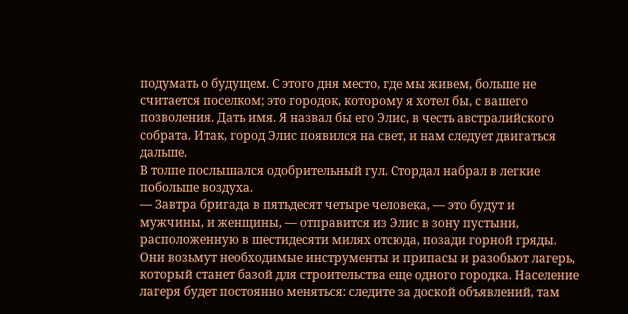подумать о будущем. С этого дня место, где мы живем, больше не считается поселком; это городок, которому я хотел бы, с вашего позволения. Дать имя. Я назвал бы его Элис, в честь австралийского собрата. Итак, город Элис появился на свет, и нам следует двигаться дальше.
В толпе послышался одобрительный гул. Стордал набрал в легкие побольше воздуха.
— Завтра бригада в пятьдесят четыре человека, — это будут и мужчины, и женщины, — отправится из Элис в зону пустыни, расположенную в шестидесяти милях отсюда, позади горной гряды. Они возьмут необходимые инструменты и припасы и разобьют лагерь, который станет базой для строительства еще одного городка. Население лагеря будет постоянно меняться: следите за доской объявлений, там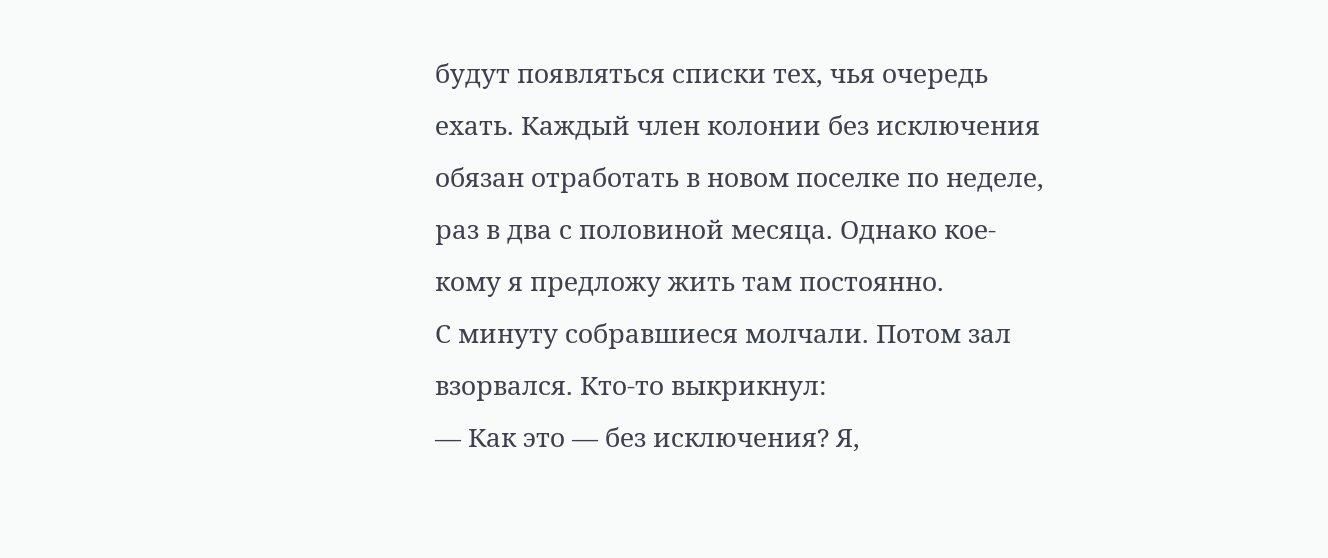будут появляться списки тех, чья очередь ехать. Каждый член колонии без исключения обязан отработать в новом поселке по неделе, раз в два с половиной месяца. Однако кое-кому я предложу жить там постоянно.
С минуту собравшиеся молчали. Потом зал взорвался. Кто-то выкрикнул:
— Как это — без исключения? Я,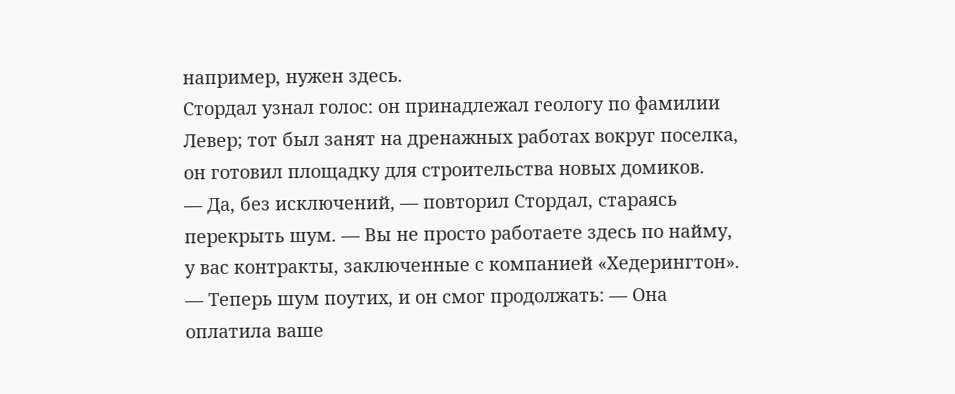например, нужен здесь.
Стордал узнал голос: он принадлежал геологу по фамилии Левер; тот был занят на дренажных работах вокруг поселка, он готовил площадку для строительства новых домиков.
— Да, без исключений, — повторил Стордал, стараясь перекрыть шум. — Вы не просто работаете здесь по найму, у вас контракты, заключенные с компанией «Хедерингтон». — Теперь шум поутих, и он смог продолжать: — Она оплатила ваше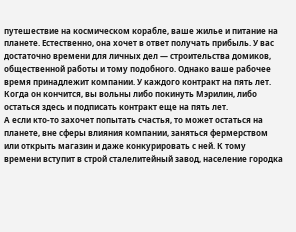путешествие на космическом корабле, ваше жилье и питание на планете. Естественно, она хочет в ответ получать прибыль. У вас достаточно времени для личных дел — строительства домиков, общественной работы и тому подобного. Однако ваше рабочее время принадлежит компании. У каждого контракт на пять лет. Когда он кончится, вы вольны либо покинуть Мэрилин, либо остаться здесь и подписать контракт еще на пять лет.
А если кто-то захочет попытать счастья, то может остаться на планете, вне сферы влияния компании, заняться фермерством или открыть магазин и даже конкурировать с ней. К тому времени вступит в строй сталелитейный завод, население городка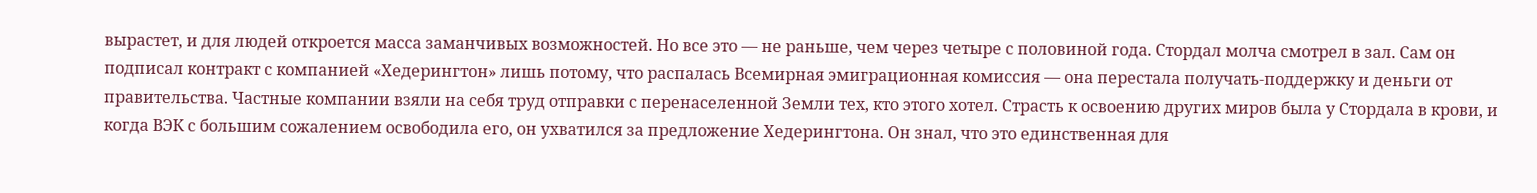вырастет, и для людей откроется масса заманчивых возможностей. Но все это — не раньше, чем через четыре с половиной года. Стордал молча смотрел в зал. Сам он подписал контракт с компанией «Хедерингтон» лишь потому, что распалась Всемирная эмиграционная комиссия — она перестала получать-поддержку и деньги от правительства. Частные компании взяли на себя труд отправки с перенаселенной Земли тех, кто этого хотел. Страсть к освоению других миров была у Стордала в крови, и когда ВЭК с большим сожалением освободила его, он ухватился за предложение Хедерингтона. Он знал, что это единственная для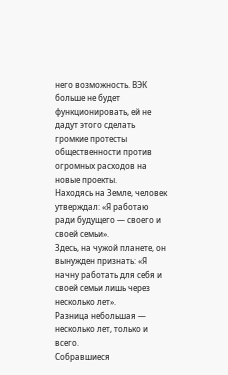него возможность. ВЭК больше не будет функционировать, ей не дадут этого сделать громкие протесты общественности против огромных расходов на новые проекты.
Находясь на Земле, человек утверждал: «Я работаю ради будущего — своего и своей семьи».
Здесь, на чужой планете, он вынужден признать: «Я начну работать для себя и своей семьи лишь через несколько лет».
Разница небольшая — несколько лет, только и всего.
Собравшиеся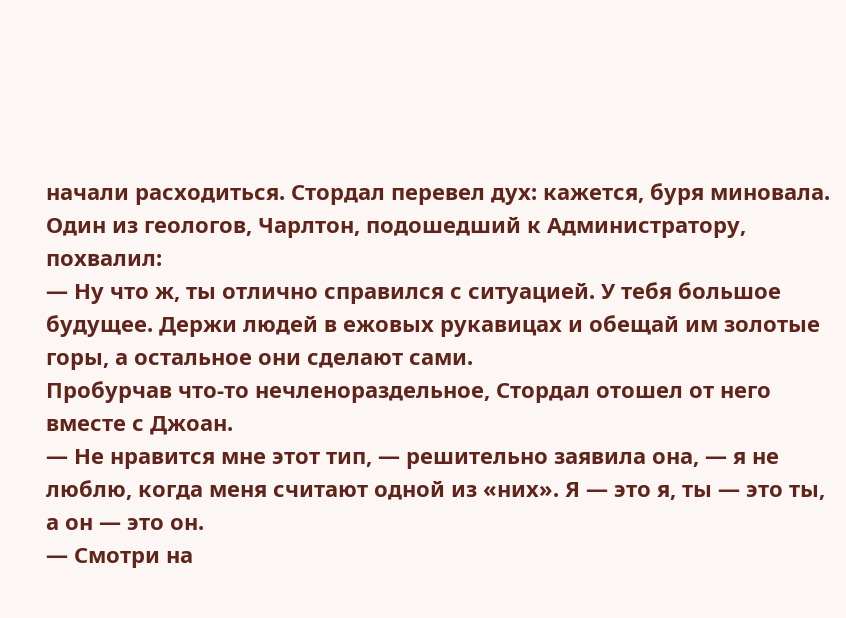начали расходиться. Стордал перевел дух: кажется, буря миновала. Один из геологов, Чарлтон, подошедший к Администратору, похвалил:
— Ну что ж, ты отлично справился с ситуацией. У тебя большое будущее. Держи людей в ежовых рукавицах и обещай им золотые горы, а остальное они сделают сами.
Пробурчав что-то нечленораздельное, Стордал отошел от него вместе с Джоан.
— Не нравится мне этот тип, — решительно заявила она, — я не люблю, когда меня считают одной из «них». Я — это я, ты — это ты, а он — это он.
— Смотри на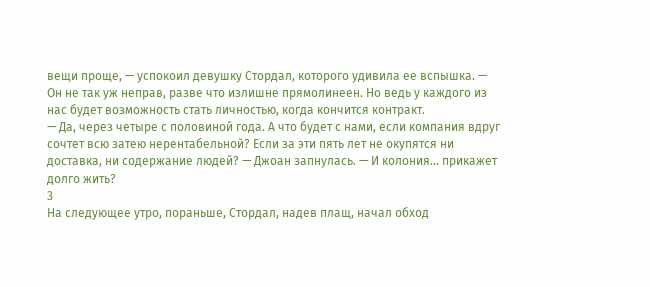вещи проще, — успокоил девушку Стордал, которого удивила ее вспышка. — Он не так уж неправ, разве что излишне прямолинеен. Но ведь у каждого из нас будет возможность стать личностью, когда кончится контракт.
— Да, через четыре с половиной года. А что будет с нами, если компания вдруг сочтет всю затею нерентабельной? Если за эти пять лет не окупятся ни доставка, ни содержание людей? — Джоан запнулась. — И колония… прикажет долго жить?
3
На следующее утро, пораньше, Стордал, надев плащ, начал обход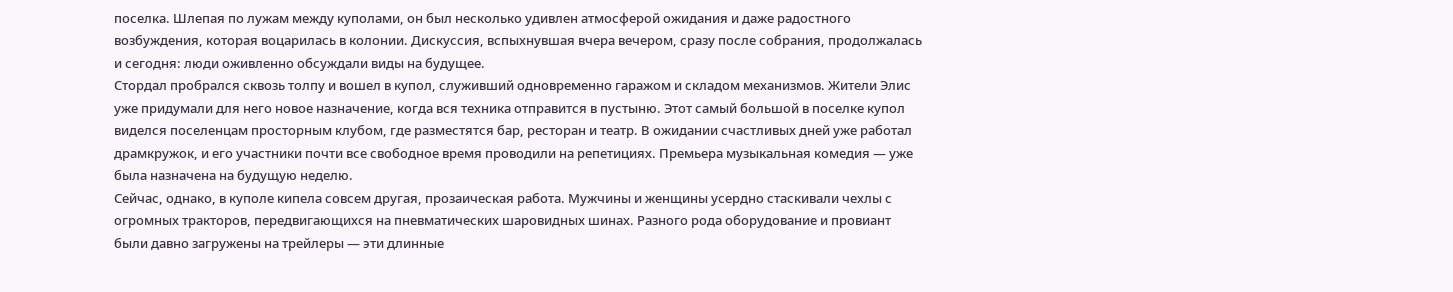поселка. Шлепая по лужам между куполами, он был несколько удивлен атмосферой ожидания и даже радостного возбуждения, которая воцарилась в колонии. Дискуссия, вспыхнувшая вчера вечером, сразу после собрания, продолжалась и сегодня: люди оживленно обсуждали виды на будущее.
Стордал пробрался сквозь толпу и вошел в купол, служивший одновременно гаражом и складом механизмов. Жители Элис уже придумали для него новое назначение, когда вся техника отправится в пустыню. Этот самый большой в поселке купол виделся поселенцам просторным клубом, где разместятся бар, ресторан и театр. В ожидании счастливых дней уже работал драмкружок, и его участники почти все свободное время проводили на репетициях. Премьера музыкальная комедия — уже была назначена на будущую неделю.
Сейчас, однако, в куполе кипела совсем другая, прозаическая работа. Мужчины и женщины усердно стаскивали чехлы с огромных тракторов, передвигающихся на пневматических шаровидных шинах. Разного рода оборудование и провиант были давно загружены на трейлеры — эти длинные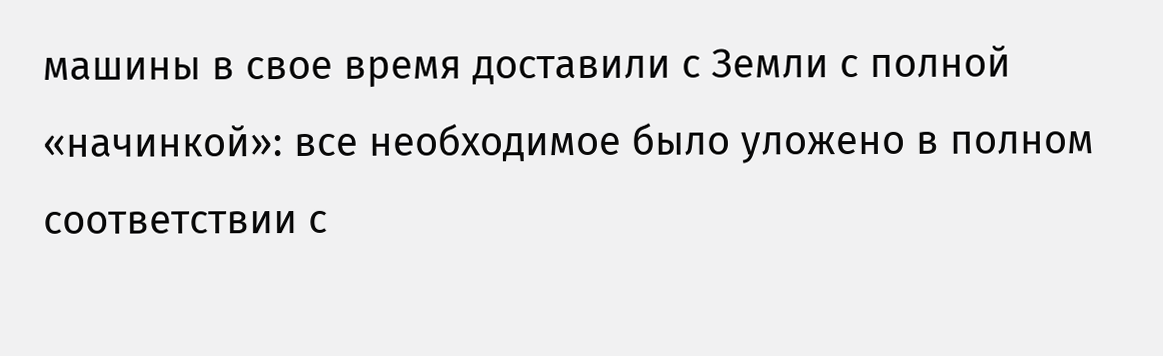машины в свое время доставили с Земли с полной «начинкой»: все необходимое было уложено в полном соответствии с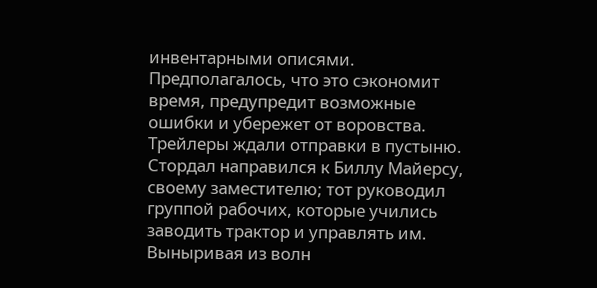инвентарными описями. Предполагалось, что это сэкономит время, предупредит возможные ошибки и убережет от воровства. Трейлеры ждали отправки в пустыню.
Стордал направился к Биллу Майерсу, своему заместителю; тот руководил группой рабочих, которые учились заводить трактор и управлять им. Выныривая из волн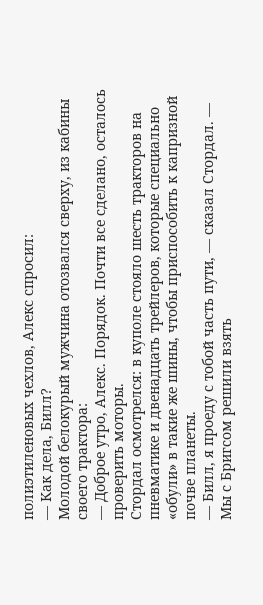полиэтиленовых чехлов, Алекс спросил:
— Как дела, Билл?
Молодой белокурый мужчина отозвался сверху, из кабины своего трактора:
— Доброе утро, Алекс. Порядок. Почти все сделано, осталось проверить моторы.
Стордал осмотрелся: в куполе стояло шесть тракторов на пневматике и двенадцать трейлеров, которые специально «обули» в такие же шины, чтобы приспособить к капризной почве планеты.
— Билл, я проеду с тобой часть пути, — сказал Стордал. — Мы с Бригсом решили взять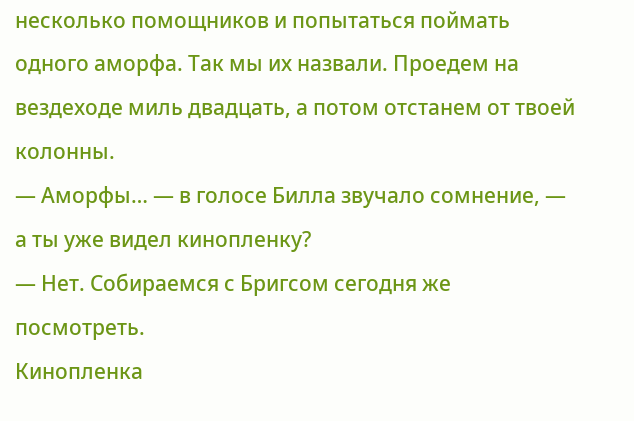несколько помощников и попытаться поймать одного аморфа. Так мы их назвали. Проедем на вездеходе миль двадцать, а потом отстанем от твоей колонны.
— Аморфы… — в голосе Билла звучало сомнение, — а ты уже видел кинопленку?
— Нет. Собираемся с Бригсом сегодня же посмотреть.
Кинопленка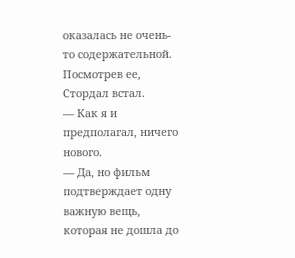оказалась не очень-то содержательной. Посмотрев ее, Стордал встал.
— Как я и предполагал, ничего нового.
— Да, но фильм подтверждает одну важную вещь, которая не дошла до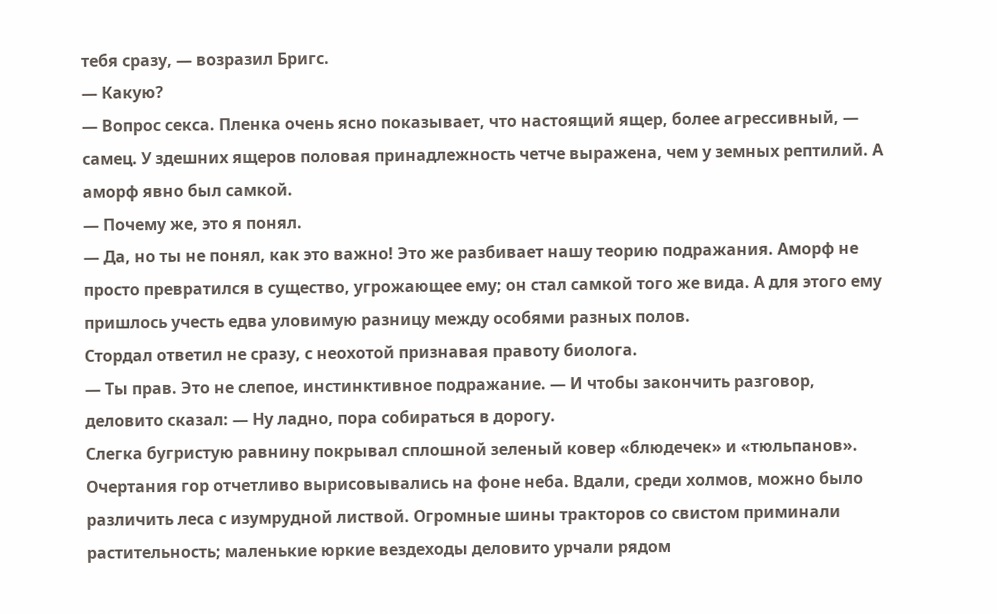тебя сразу, — возразил Бригс.
— Какую?
— Вопрос секса. Пленка очень ясно показывает, что настоящий ящер, более агрессивный, — самец. У здешних ящеров половая принадлежность четче выражена, чем у земных рептилий. А аморф явно был самкой.
— Почему же, это я понял.
— Да, но ты не понял, как это важно! Это же разбивает нашу теорию подражания. Аморф не просто превратился в существо, угрожающее ему; он стал самкой того же вида. А для этого ему пришлось учесть едва уловимую разницу между особями разных полов.
Стордал ответил не сразу, с неохотой признавая правоту биолога.
— Ты прав. Это не слепое, инстинктивное подражание. — И чтобы закончить разговор, деловито сказал: — Ну ладно, пора собираться в дорогу.
Слегка бугристую равнину покрывал сплошной зеленый ковер «блюдечек» и «тюльпанов». Очертания гор отчетливо вырисовывались на фоне неба. Вдали, среди холмов, можно было различить леса с изумрудной листвой. Огромные шины тракторов со свистом приминали растительность; маленькие юркие вездеходы деловито урчали рядом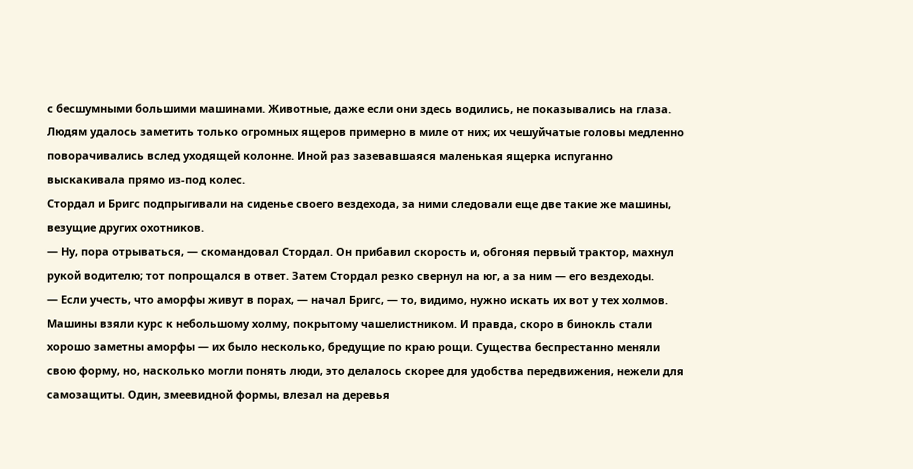с бесшумными большими машинами. Животные, даже если они здесь водились, не показывались на глаза. Людям удалось заметить только огромных ящеров примерно в миле от них; их чешуйчатые головы медленно поворачивались вслед уходящей колонне. Иной раз зазевавшаяся маленькая ящерка испуганно выскакивала прямо из-под колес.
Стордал и Бригс подпрыгивали на сиденье своего вездехода, за ними следовали еще две такие же машины, везущие других охотников.
— Ну, пора отрываться, — скомандовал Стордал. Он прибавил скорость и, обгоняя первый трактор, махнул рукой водителю; тот попрощался в ответ. Затем Стордал резко свернул на юг, а за ним — его вездеходы.
— Если учесть, что аморфы живут в порах, — начал Бригс, — то, видимо, нужно искать их вот у тех холмов.
Машины взяли курс к небольшому холму, покрытому чашелистником. И правда, скоро в бинокль стали хорошо заметны аморфы — их было несколько, бредущие по краю рощи. Существа беспрестанно меняли свою форму, но, насколько могли понять люди, это делалось скорее для удобства передвижения, нежели для самозащиты. Один, змеевидной формы, влезал на деревья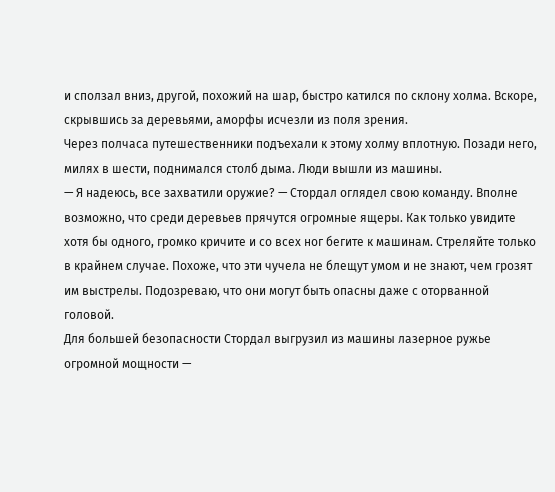и сползал вниз, другой, похожий на шар, быстро катился по склону холма. Вскоре, скрывшись за деревьями, аморфы исчезли из поля зрения.
Через полчаса путешественники подъехали к этому холму вплотную. Позади него, милях в шести, поднимался столб дыма. Люди вышли из машины.
— Я надеюсь, все захватили оружие? — Стордал оглядел свою команду. Вполне возможно, что среди деревьев прячутся огромные ящеры. Как только увидите хотя бы одного, громко кричите и со всех ног бегите к машинам. Стреляйте только в крайнем случае. Похоже, что эти чучела не блещут умом и не знают, чем грозят им выстрелы. Подозреваю, что они могут быть опасны даже с оторванной головой.
Для большей безопасности Стордал выгрузил из машины лазерное ружье огромной мощности —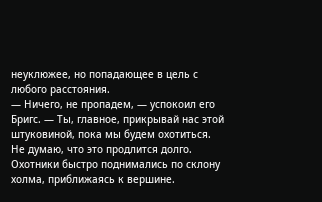неуклюжее, но попадающее в цель с любого расстояния.
— Ничего, не пропадем, — успокоил его Бригс. — Ты, главное, прикрывай нас этой штуковиной, пока мы будем охотиться. Не думаю, что это продлится долго.
Охотники быстро поднимались по склону холма, приближаясь к вершине.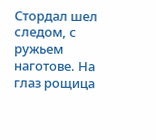Стордал шел следом, с ружьем наготове. На глаз рощица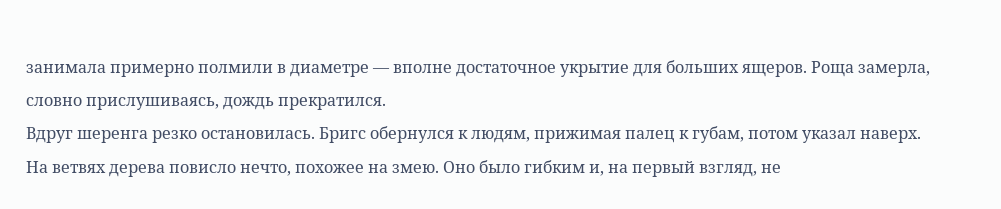занимала примерно полмили в диаметре — вполне достаточное укрытие для больших ящеров. Роща замерла, словно прислушиваясь, дождь прекратился.
Вдруг шеренга резко остановилась. Бригс обернулся к людям, прижимая палец к губам, потом указал наверх.
На ветвях дерева повисло нечто, похожее на змею. Оно было гибким и, на первый взгляд, не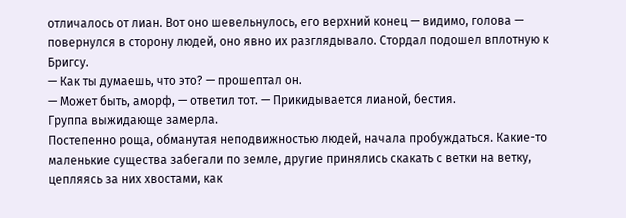отличалось от лиан. Вот оно шевельнулось, его верхний конец — видимо, голова — повернулся в сторону людей, оно явно их разглядывало. Стордал подошел вплотную к Бригсу.
— Как ты думаешь, что это? — прошептал он.
— Может быть, аморф, — ответил тот. — Прикидывается лианой, бестия.
Группа выжидающе замерла.
Постепенно роща, обманутая неподвижностью людей, начала пробуждаться. Какие-то маленькие существа забегали по земле, другие принялись скакать с ветки на ветку, цепляясь за них хвостами, как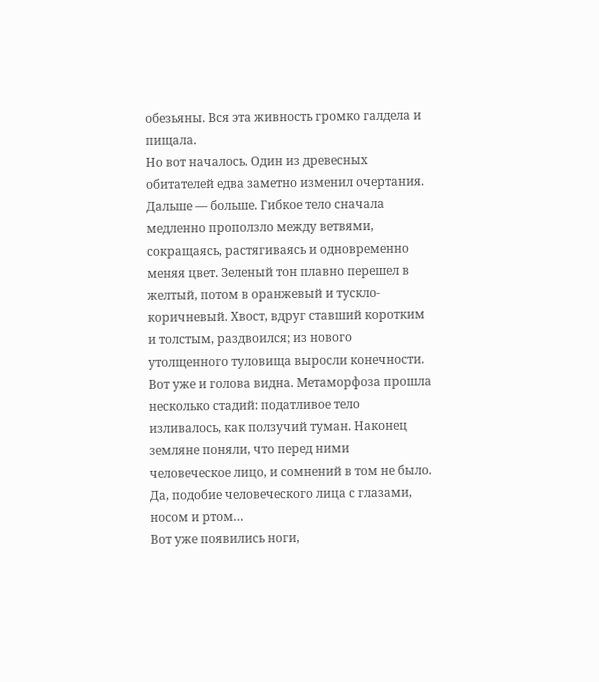обезьяны. Вся эта живность громко галдела и пищала.
Но вот началось. Один из древесных обитателей едва заметно изменил очертания. Дальше — больше. Гибкое тело сначала медленно проползло между ветвями, сокращаясь, растягиваясь и одновременно меняя цвет. Зеленый тон плавно перешел в желтый, потом в оранжевый и тускло-коричневый. Хвост, вдруг ставший коротким и толстым, раздвоился; из нового утолщенного туловища выросли конечности. Вот уже и голова видна. Метаморфоза прошла несколько стадий: податливое тело изливалось, как ползучий туман. Наконец земляне поняли, что перед ними человеческое лицо, и сомнений в том не было.
Да, подобие человеческого лица с глазами, носом и ртом…
Вот уже появились ноги,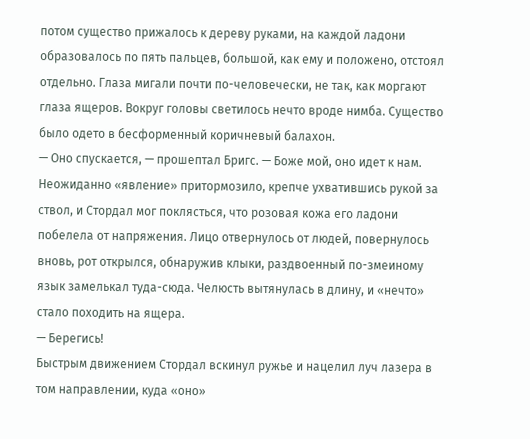потом существо прижалось к дереву руками, на каждой ладони образовалось по пять пальцев, большой, как ему и положено, отстоял отдельно. Глаза мигали почти по-человечески, не так, как моргают глаза ящеров. Вокруг головы светилось нечто вроде нимба. Существо было одето в бесформенный коричневый балахон.
— Оно спускается, — прошептал Бригс. — Боже мой, оно идет к нам.
Неожиданно «явление» притормозило, крепче ухватившись рукой за ствол, и Стордал мог поклясться, что розовая кожа его ладони побелела от напряжения. Лицо отвернулось от людей, повернулось вновь, рот открылся, обнаружив клыки, раздвоенный по-змеиному язык замелькал туда-сюда. Челюсть вытянулась в длину, и «нечто» стало походить на ящера.
— Берегись!
Быстрым движением Стордал вскинул ружье и нацелил луч лазера в том направлении, куда «оно»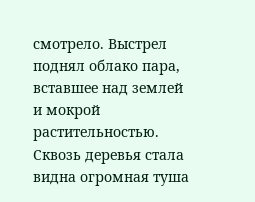смотрело. Выстрел поднял облако пара, вставшее над землей и мокрой растительностью. Сквозь деревья стала видна огромная туша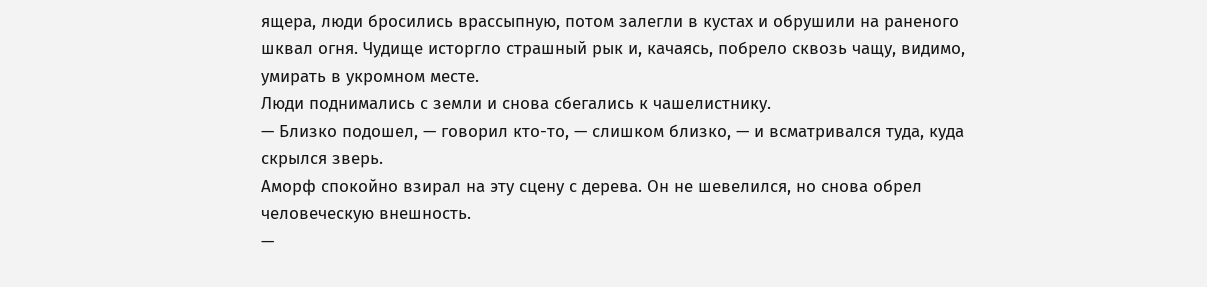ящера, люди бросились врассыпную, потом залегли в кустах и обрушили на раненого шквал огня. Чудище исторгло страшный рык и, качаясь, побрело сквозь чащу, видимо, умирать в укромном месте.
Люди поднимались с земли и снова сбегались к чашелистнику.
— Близко подошел, — говорил кто-то, — слишком близко, — и всматривался туда, куда скрылся зверь.
Аморф спокойно взирал на эту сцену с дерева. Он не шевелился, но снова обрел человеческую внешность.
—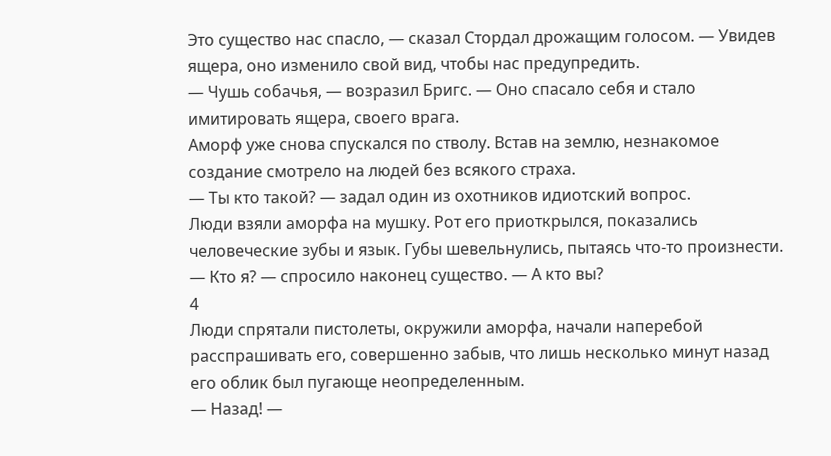Это существо нас спасло, — сказал Стордал дрожащим голосом. — Увидев ящера, оно изменило свой вид, чтобы нас предупредить.
— Чушь собачья, — возразил Бригс. — Оно спасало себя и стало имитировать ящера, своего врага.
Аморф уже снова спускался по стволу. Встав на землю, незнакомое создание смотрело на людей без всякого страха.
— Ты кто такой? — задал один из охотников идиотский вопрос.
Люди взяли аморфа на мушку. Рот его приоткрылся, показались человеческие зубы и язык. Губы шевельнулись, пытаясь что-то произнести.
— Кто я? — спросило наконец существо. — А кто вы?
4
Люди спрятали пистолеты, окружили аморфа, начали наперебой расспрашивать его, совершенно забыв, что лишь несколько минут назад его облик был пугающе неопределенным.
— Назад! —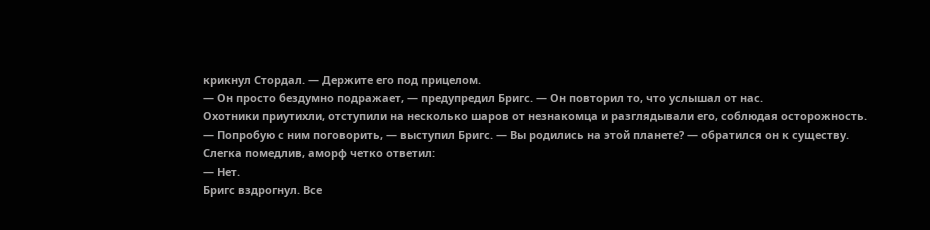крикнул Стордал. — Держите его под прицелом.
— Он просто бездумно подражает, — предупредил Бригс. — Он повторил то, что услышал от нас.
Охотники приутихли, отступили на несколько шаров от незнакомца и разглядывали его, соблюдая осторожность.
— Попробую с ним поговорить, — выступил Бригс. — Вы родились на этой планете? — обратился он к существу.
Слегка помедлив, аморф четко ответил:
— Нет.
Бригс вздрогнул. Все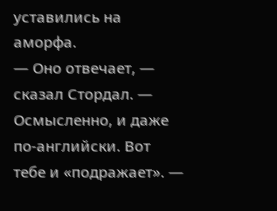уставились на аморфа.
— Оно отвечает, — сказал Стордал. — Осмысленно, и даже по-английски. Вот тебе и «подражает». —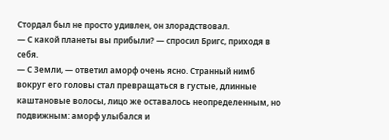Стордал был не просто удивлен, он злорадствовал.
— С какой планеты вы прибыли? — спросил Бригс, приходя в себя.
— С Земли, — ответил аморф очень ясно. Странный нимб вокруг его головы стал превращаться в густые, длинные каштановые волосы, лицо же оставалось неопределенным, но подвижным: аморф улыбался и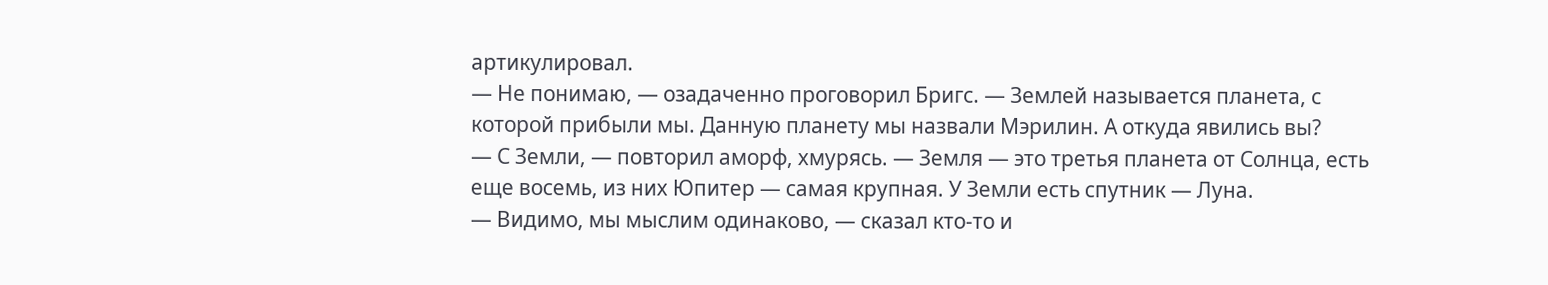артикулировал.
— Не понимаю, — озадаченно проговорил Бригс. — Землей называется планета, с которой прибыли мы. Данную планету мы назвали Мэрилин. А откуда явились вы?
— С Земли, — повторил аморф, хмурясь. — Земля — это третья планета от Солнца, есть еще восемь, из них Юпитер — самая крупная. У Земли есть спутник — Луна.
— Видимо, мы мыслим одинаково, — сказал кто-то и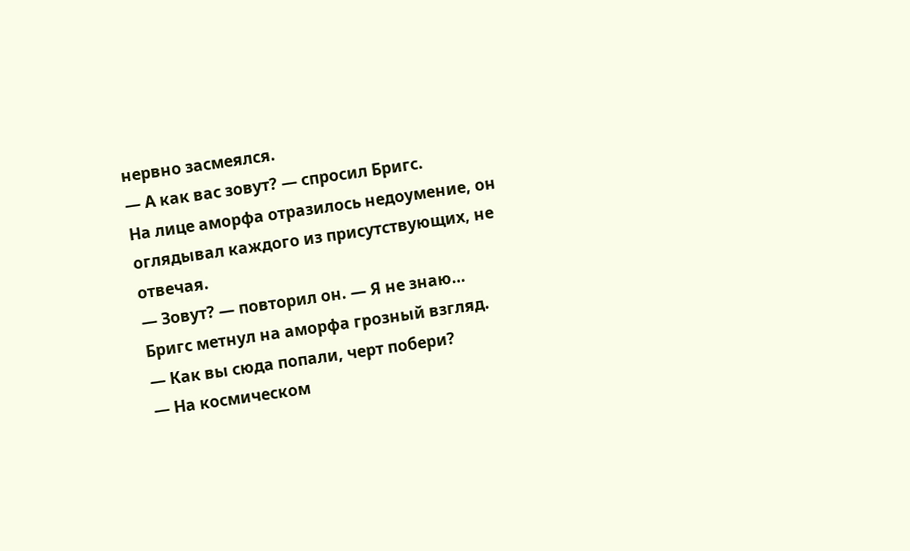нервно засмеялся.
— А как вас зовут? — спросил Бригс.
На лице аморфа отразилось недоумение, он оглядывал каждого из присутствующих, не отвечая.
— Зовут? — повторил он. — Я не знаю…
Бригс метнул на аморфа грозный взгляд.
— Как вы сюда попали, черт побери?
— На космическом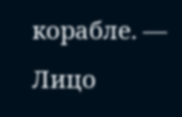корабле. — Лицо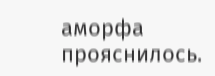аморфа прояснилось.